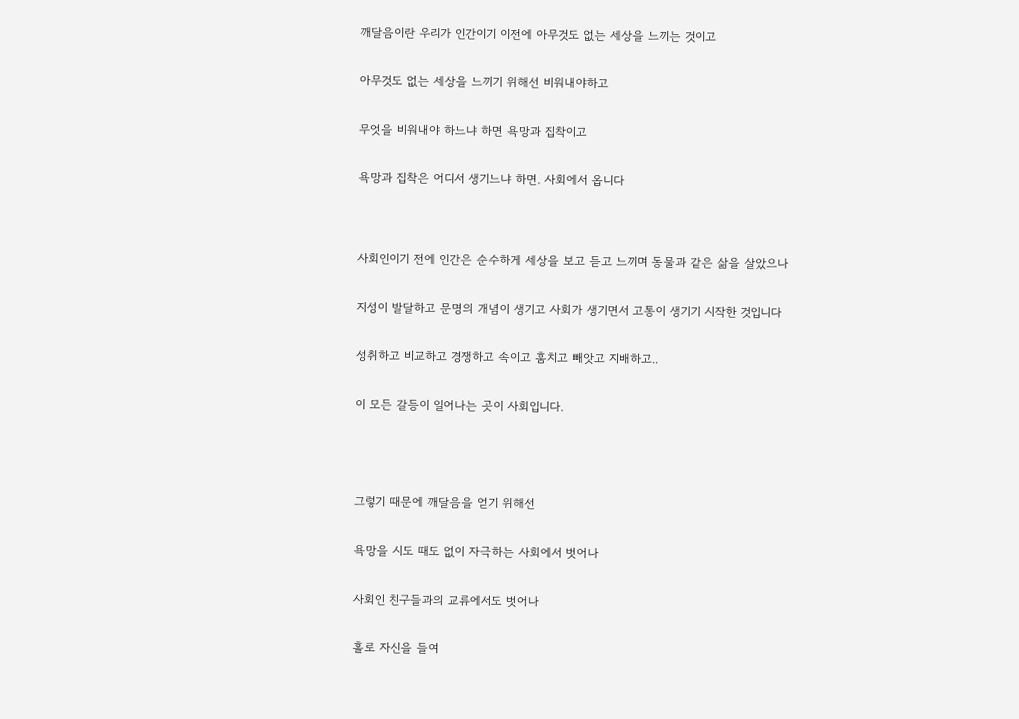깨달음이란 우리가 인간이기 이전에 아무것도 없는 세상을 느끼는 것이고


아무것도 없는 세상을 느끼기 위해선 비워내야하고


무엇을 비워내야 하느냐 하면 욕망과 집착이고


욕망과 집착은 어디서 생기느냐 하면. 사회에서 옵니다




사회인이기 전에 인간은 순수하게 세상을 보고 듣고 느끼며 동물과 같은 삶을 살았으나


지성이 발달하고 문명의 개념이 생기고 사회가 생기면서 고통이 생기기 시작한 것입니다


성취하고 비교하고 경쟁하고 속이고 훔치고 빼앗고 지배하고..


이 모든 갈등이 일어나는 곳이 사회입니다.





그렇기 때문에 깨달음을 얻기 위해선


욕망을 시도 때도 없이 자극하는 사회에서 벗어나


사회인 친구들과의 교류에서도 벗어나


홀로 자신을 들여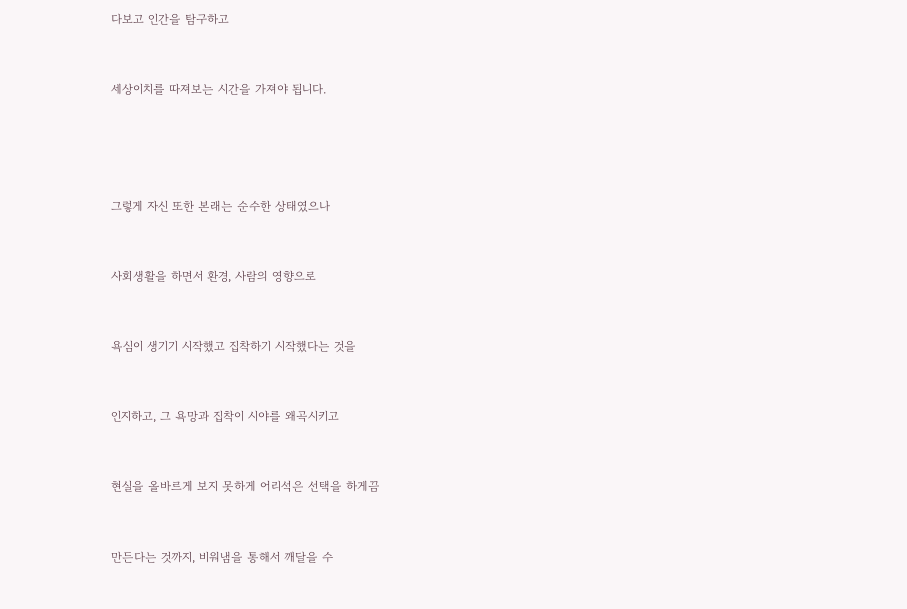다보고 인간을 탐구하고


세상이치를 따져보는 시간을 가져야 됩니다.




그렇게 자신 또한 본래는 순수한 상태였으나


사회생활을 하면서 환경, 사람의 영향으로


욕심이 생기기 시작했고 집착하기 시작했다는 것을


인지하고, 그 욕망과 집착이 시야를 왜곡시키고


현실을 올바르게 보지 못하게 어리석은 선택을 하게끔


만든다는 것까지, 비워냄을 통해서 깨달을 수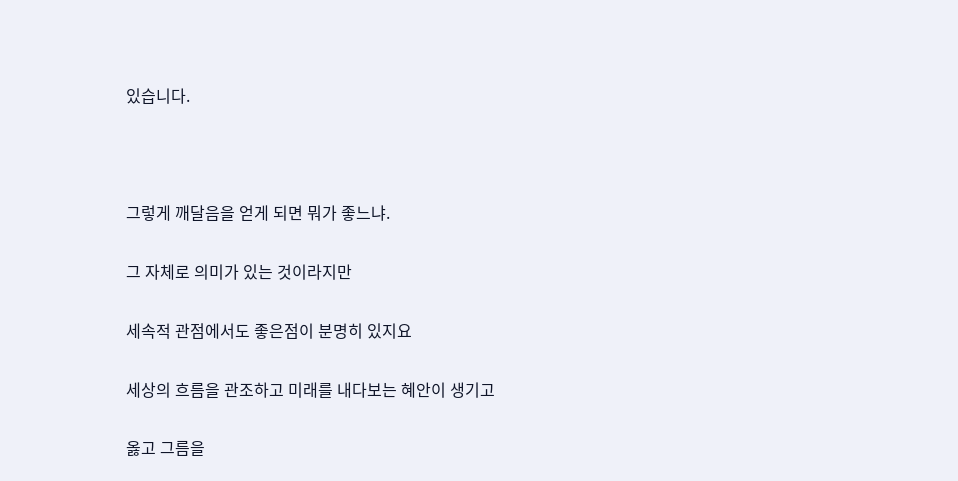있습니다.





그렇게 깨달음을 얻게 되면 뭐가 좋느냐.


그 자체로 의미가 있는 것이라지만


세속적 관점에서도 좋은점이 분명히 있지요


세상의 흐름을 관조하고 미래를 내다보는 혜안이 생기고


옳고 그름을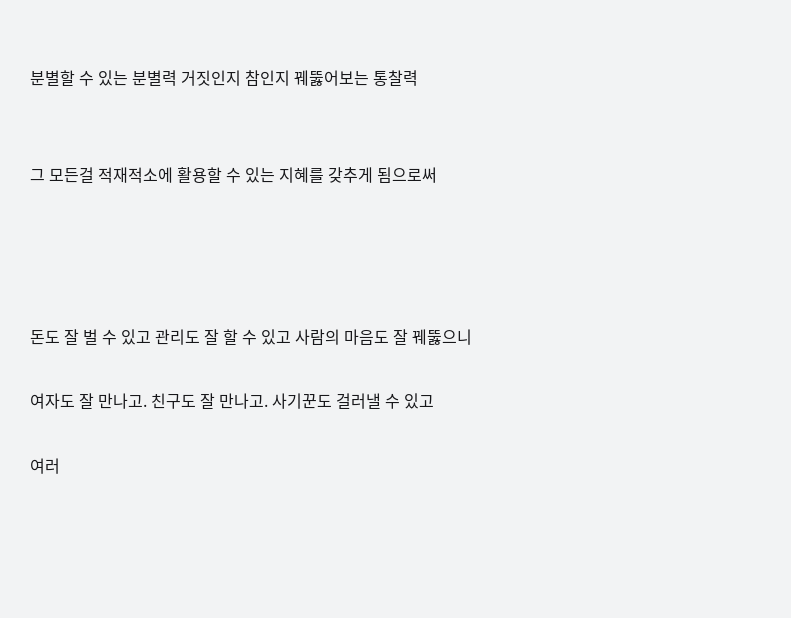분별할 수 있는 분별력 거짓인지 참인지 꿰뚫어보는 통찰력


그 모든걸 적재적소에 활용할 수 있는 지혜를 갖추게 됨으로써




돈도 잘 벌 수 있고 관리도 잘 할 수 있고 사람의 마음도 잘 꿰뚫으니

여자도 잘 만나고. 친구도 잘 만나고. 사기꾼도 걸러낼 수 있고

여러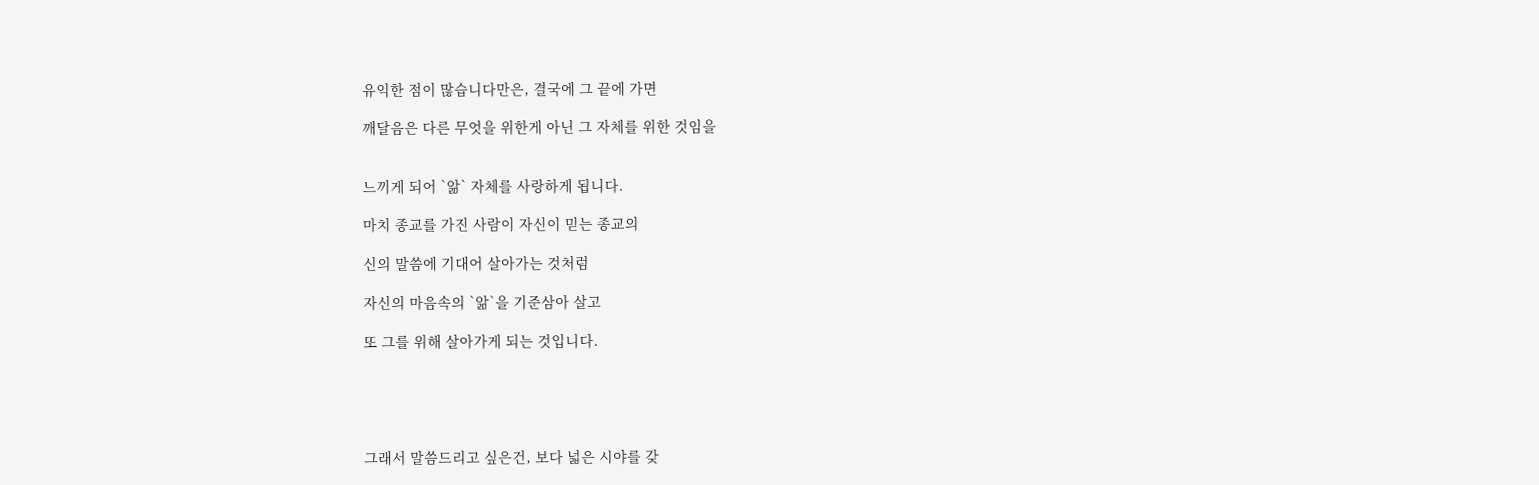유익한 점이 많습니다만은, 결국에 그 끝에 가면

깨달음은 다른 무엇을 위한게 아닌 그 자체를 위한 것임을


느끼게 되어 `앎` 자체를 사랑하게 됩니다.

마치 종교를 가진 사람이 자신이 믿는 종교의

신의 말씀에 기대어 살아가는 것처럼

자신의 마음속의 `앎`을 기준삼아 살고

또 그를 위해 살아가게 되는 것입니다.





그래서 말씀드리고 싶은건, 보다 넓은 시야를 갖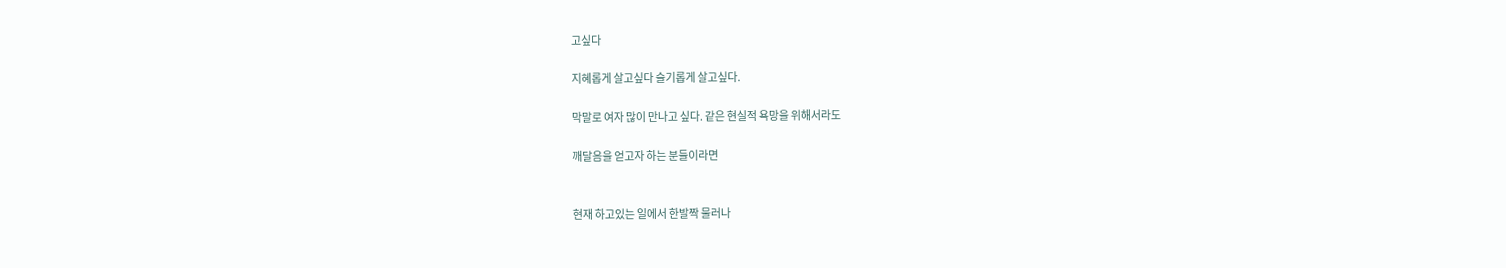고싶다

지혜롭게 살고싶다 슬기롭게 살고싶다.

막말로 여자 많이 만나고 싶다. 같은 현실적 욕망을 위해서라도

깨달음을 얻고자 하는 분들이라면


현재 하고있는 일에서 한발짝 물러나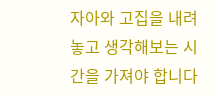자아와 고집을 내려놓고 생각해보는 시간을 가져야 합니다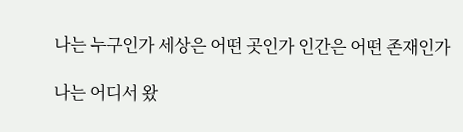나는 누구인가 세상은 어떤 곳인가 인간은 어떤 존재인가

나는 어디서 왔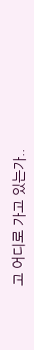고 어디로 가고 있는가..